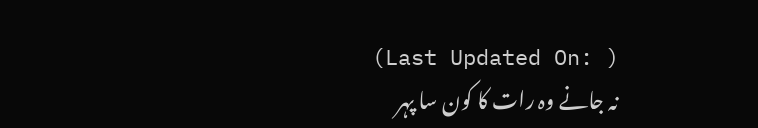(Last Updated On: )
نہ جانے وہ رات کا کون سا پہر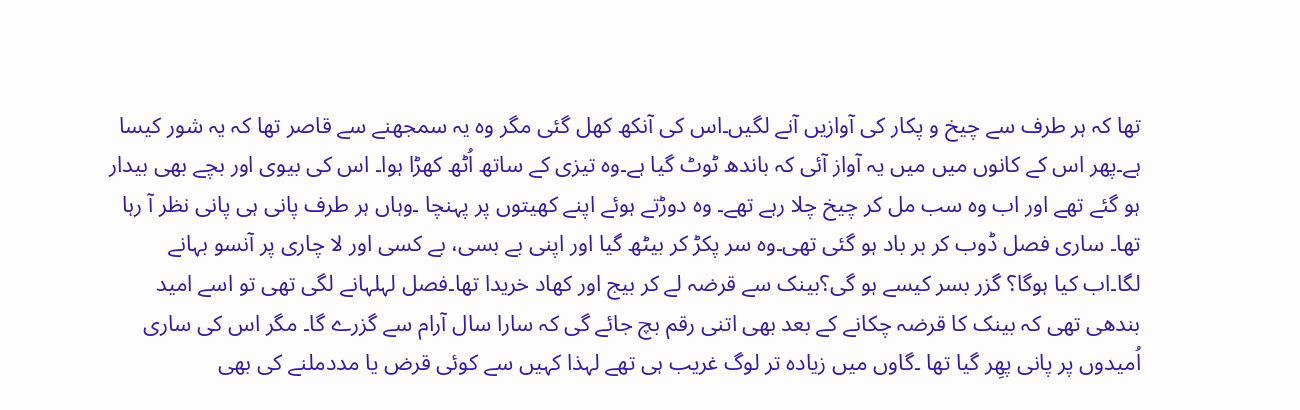تھا کہ ہر طرف سے چیخ و پکار کی آوازیں آنے لگیں۔اس کی آنکھ کھل گئی مگر وہ یہ سمجھنے سے قاصر تھا کہ یہ شور کیسا ہے۔پھر اس کے کانوں میں میں یہ آواز آئی کہ باندھ ٹوٹ گیا ہے۔وہ تیزی کے ساتھ اُٹھ کھڑا ہوا۔ اس کی بیوی اور بچے بھی بیدار ہو گئے تھے اور اب وہ سب مل کر چیخ چلا رہے تھے۔ وہ دوڑتے ہوئے اپنے کھیتوں پر پہنچا ۔وہاں ہر طرف پانی ہی پانی نظر آ رہا تھا۔ ساری فصل ڈوب کر بر باد ہو گئی تھی۔وہ سر پکڑ کر بیٹھ گیا اور اپنی بے بسی، بے کسی اور لا چاری پر آنسو بہانے لگا۔اب کیا ہوگا؟ گزر بسر کیسے ہو گی؟بینک سے قرضہ لے کر بیج اور کھاد خریدا تھا۔فصل لہلہانے لگی تھی تو اسے امید بندھی تھی کہ بینک کا قرضہ چکانے کے بعد بھی اتنی رقم بچ جائے گی کہ سارا سال آرام سے گزرے گا۔ مگر اس کی ساری اُمیدوں پر پانی پھِر گیا تھا ۔گاوں میں زیادہ تر لوگ غریب ہی تھے لہذا کہیں سے کوئی قرض یا مددملنے کی بھی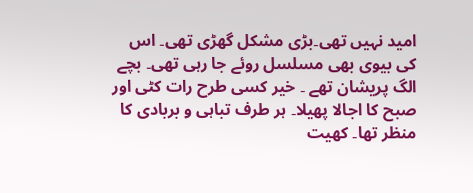امید نہیں تھی۔بڑی مشکل گھڑی تھی۔ اس کی بیوی بھی مسلسل روئے جا رہی تھی۔ بچے الگ پریشان تھے ۔ خیر کسی طرح رات کٹی اور صبح کا اجالا پھیلا۔ ہر طرف تباہی و بربادی کا منظر تھا۔ کھیت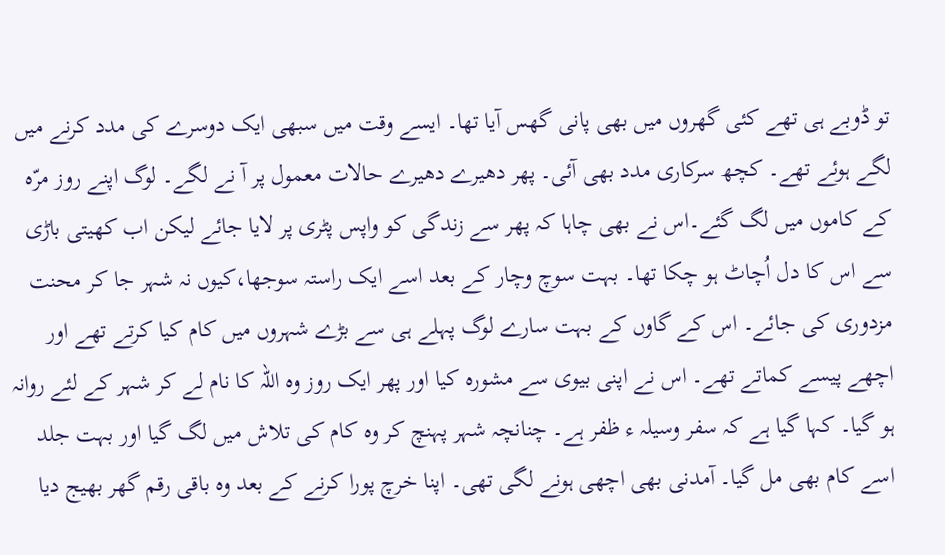تو ڈوبے ہی تھے کئی گھروں میں بھی پانی گھس آیا تھا۔ ایسے وقت میں سبھی ایک دوسرے کی مدد کرنے میں لگے ہوئے تھے۔ کچھ سرکاری مدد بھی آئی۔ پھر دھیرے دھیرے حالات معمول پر آ نے لگے۔ لوگ اپنے روز مرّہ کے کاموں میں لگ گئے۔اس نے بھی چاہا کہ پھر سے زندگی کو واپس پٹری پر لایا جائے لیکن اب کھیتی باڑی سے اس کا دل اُچاٹ ہو چکا تھا۔ بہت سوچ وچار کے بعد اسے ایک راستہ سوجھا،کیوں نہ شہر جا کر محنت مزدوری کی جائے۔ اس کے گاوں کے بہت سارے لوگ پہلے ہی سے بڑے شہروں میں کام کیا کرتے تھے اور اچھے پیسے کماتے تھے۔ اس نے اپنی بیوی سے مشورہ کیا اور پھر ایک روز وہ اللہ کا نام لے کر شہر کے لئے روانہ ہو گیا۔ کہا گیا ہے کہ سفر وسیلہ ء ظفر ہے۔ چنانچہ شہر پہنچ کر وہ کام کی تلاش میں لگ گیا اور بہت جلد اسے کام بھی مل گیا۔ آمدنی بھی اچھی ہونے لگی تھی۔ اپنا خرچ پورا کرنے کے بعد وہ باقی رقم گھر بھیج دیا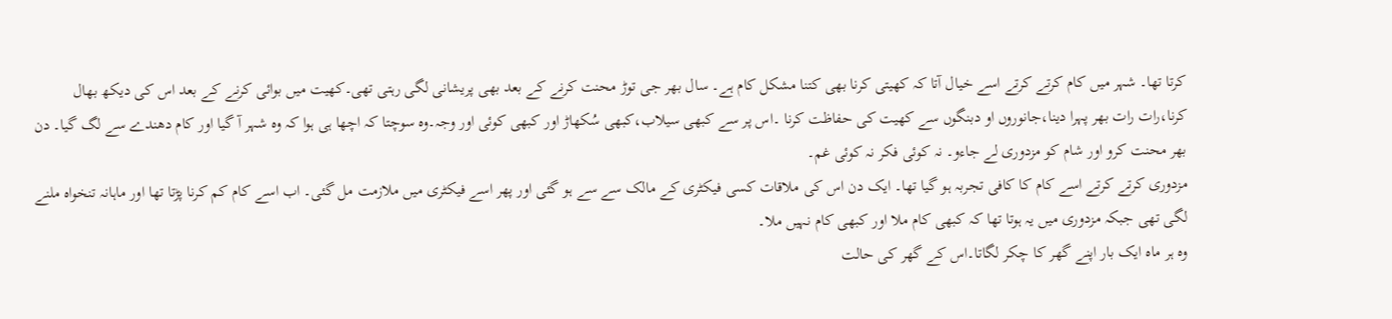کرتا تھا۔ شہر میں کام کرتے کرتے اسے خیال آتا کہ کھیتی کرنا بھی کتنا مشکل کام ہے۔ سال بھر جی توڑ محنت کرنے کے بعد بھی پریشانی لگی رہتی تھی۔کھیت میں بوائی کرنے کے بعد اس کی دیکھ بھال کرنا،رات رات بھر پہرا دینا،جانوروں او دبنگوں سے کھیت کی حفاظت کرنا ۔اس پر سے کبھی سیلاب،کبھی سُکھاڑ اور کبھی کوئی اور وجہ۔وہ سوچتا کہ اچھا ہی ہوا کہ وہ شہر آ گیا اور کام دھندے سے لگ گیا۔ دن بھر محنت کرو اور شام کو مزدوری لے جاءو۔ نہ کوئی فکر نہ کوئی غم۔
مزدوری کرتے کرتے اسے کام کا کافی تجربہ ہو گیا تھا۔ ایک دن اس کی ملاقات کسی فیکٹری کے مالک سے سے ہو گئی اور پھر اسے فیکٹری میں ملازمت مل گئی۔ اب اسے کام کم کرنا پڑتا تھا اور ماہانہ تنخواہ ملنے لگی تھی جبکہ مزدوری میں یہ ہوتا تھا کہ کبھی کام ملا اور کبھی کام نہیں ملا۔
وہ ہر ماہ ایک بار اپنے گھر کا چکر لگاتا۔اس کے گھر کی حالت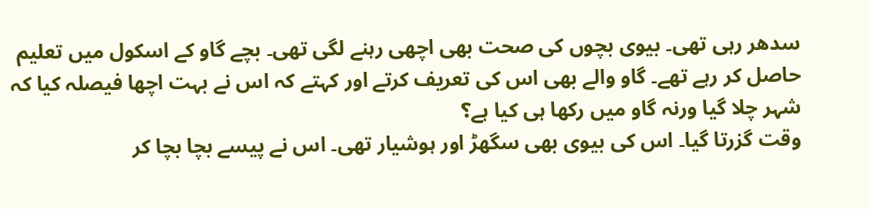سدھر رہی تھی۔ بیوی بچوں کی صحت بھی اچھی رہنے لگی تھی۔ بچے گاو کے اسکول میں تعلیم حاصل کر رہے تھے۔ گاو والے بھی اس کی تعریف کرتے اور کہتے کہ اس نے بہت اچھا فیصلہ کیا کہ شہر چلا گیا ورنہ گاو میں رکھا ہی کیا ہے؟
وقت گزرتا گیا۔ اس کی بیوی بھی سگھڑ اور ہوشیار تھی۔ اس نے پیسے بچا بچا کر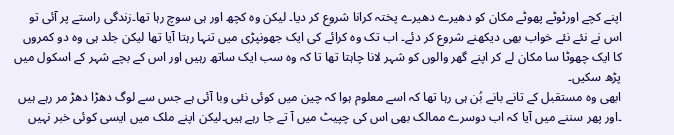اپنے کچے اورٹوٹے پھوٹے مکان کو دھیرے دھیرے پختہ کرانا شروع کر دیا۔ لیکن وہ کچھ اور ہی سوچ رہا تھا۔زندگی راستے پر آئی تو اس نے نئے نئے خواب بھی دیکھنے شروع کر دئے۔ اب تک وہ کرائے کی ایک جھونپڑی میں تنہا رہتا آیا تھا لیکن جلد ہی وہ دو کمروں کا ایک چھوٹا سا مکان لے کر اپنے گھر والوں کو شہر لانا چاہتا تھا تا کہ وہ سب ایک ساتھ رہیں اور اس کے بچے شہر کے اسکول میں پڑھ سکیں۔
ابھی وہ مستقبل کے تانے بانے بُن ہی رہا تھا کہ اسے معلوم ہوا کہ چین میں کوئی نئی وبا آئی ہے جس سے لوگ دھڑا دھڑ مر رہے ہیں ۔اور پھر سننے میں آیا کہ اب دوسرے ممالک بھی اس کی چپیٹ میں آ تے جا رہے ہیں۔لیکن اپنے ملک میں ایسی کوئی خبر نہیں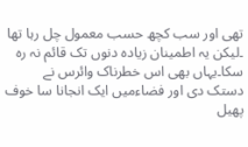تھی اور سب کچھ حسب معمول چل رہا تھا ۔لیکن یہ اطمینان زیادہ دنوں تک قائم نہ رہ سکا۔یہاں بھی اس خطرناک وائرس نے دستک دی اور فضاءمیں ایک انجانا سا خوف پھیل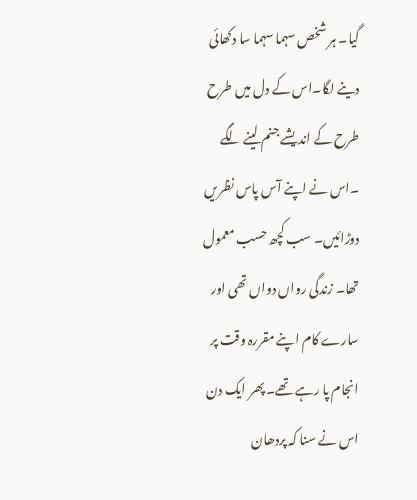گیا۔ ہر شخص سہما سہما سا دکھائی دینے لگا۔اس کے دل میں طرح طرح کے اندیشے جنم لینے لگے ۔اس نے اپنے آس پاس نظریں دوڑائیں۔ سب کچھ حسب معمول تھا۔ زندگی رواں دواں تھی اور سارے کام اپنے مقررہ وقت پر انجام پا رہے تھے۔ پھر ایک دن اس نے سنا کہ پردھان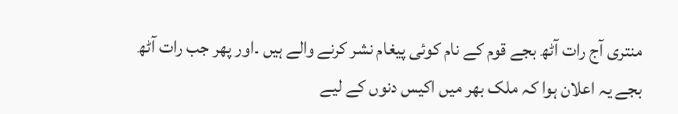منتری آج رات آٹھ بجے قوم کے نام کوئی پیغام نشر کرنے والے ہیں ۔اور پھر جب رات آٹھ بجے یہ اعلان ہوا کہ ملک بھر میں اکیس دنوں کے لیے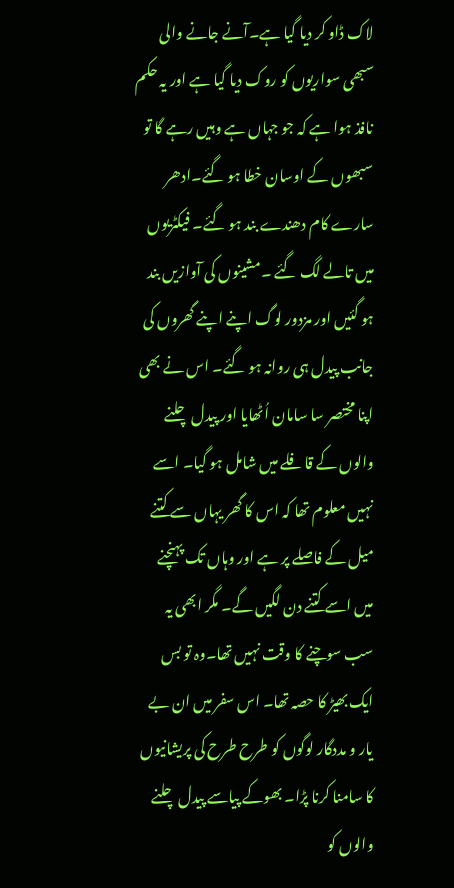لاک ڈاو کر دیا گیا ہے۔آنے جانے والی سبھی سواریوں کو روک دیا گیا ہے اور یہ حکم نافذ ہوا ہے کہ جو جہاں ہے وہیں رہے گا تو سبھوں کے اوسان خطا ہو گئے۔ادھر سارے کام دھندے بند ہو گئے۔ فیکٹریوں میں تالے لگ گئے ۔مشینوں کی آوازیں بند ہو گئیں اور مزدور لوگ اپنے اپنے گھروں کی جانب پیدل ہی روانہ ہو گئے۔ اس نے بھی اپنا مختصر سا سامان اُٹھایا اور پیدل چلنے والوں کے قافلے میں شامل ہو گیا۔ اسے نہیں معلوم تھا کہ اس کا گھر یہاں سے کتنے میل کے فاصلے پر ہے اور وہاں تک پہنچنے میں اسے کتنے دن لگیں گے۔ مگر ابھی یہ سب سوچنے کا وقت نہیں تھا۔وہ تو بس ایک بھیڑ کا حصہ تھا۔ اس سفر میں ان بے یار و مددگار لوگوں کو طرح طرح کی پریشانیوں کا سامنا کرنا پڑا۔ بھوکے پیاسے پیدل چلنے والوں کو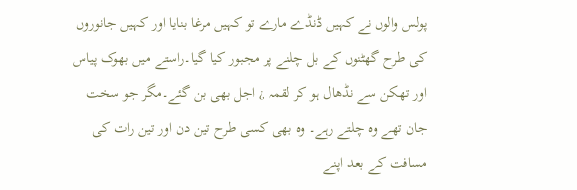پولس والوں نے کہیں ڈنڈے مارے تو کہیں مرغا بنایا اور کہیں جانوروں کی طرح گھٹنوں کے بل چلنے پر مجبور کیا گیا۔راستے میں بھوک پیاس اور تھکن سے نڈھال ہو کر لقمہ ¿ اجل بھی بن گئے۔مگر جو سخت جان تھے وہ چلتے رہے۔ وہ بھی کسی طرح تین دن اور تین رات کی مسافت کے بعد اپنے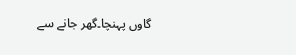گاوں پہنچا۔گھر جانے سے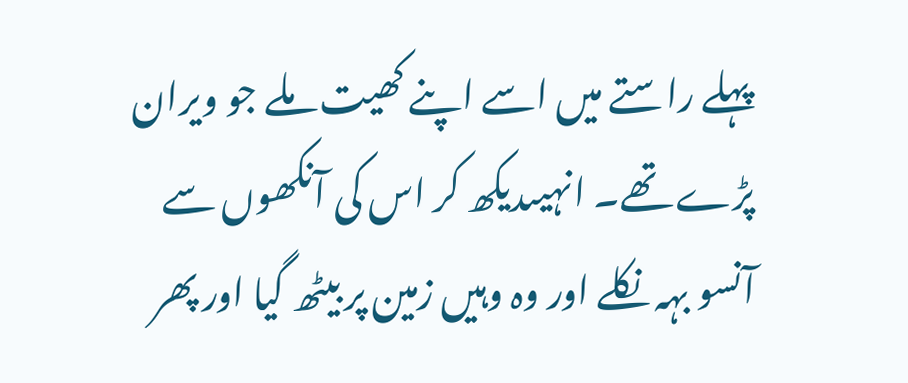پہلے راستے میں اسے اپنے کھیت ملے جو ویران پڑے تھے۔ انہیںدیکھ کر اس کی آنکھوں سے آنسو بہہ نکلے اور وہ وہیں زمین پر بیٹھ گیا اور پھر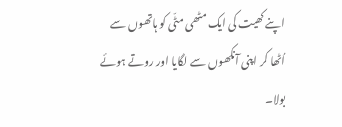اپنے کھیت کی ایک مٹھی مٹّی کو ہاتھوں سے اُٹھا کر اپنی آنکھوں سے لگایا اور روتے ہوئے بولا۔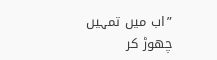”اب میں تمہیں چھوڑ کر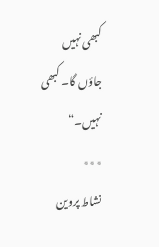کبھی نہیں جاؤں گا۔ کبھی نہیں۔“
٭٭٭
نشاط پروین